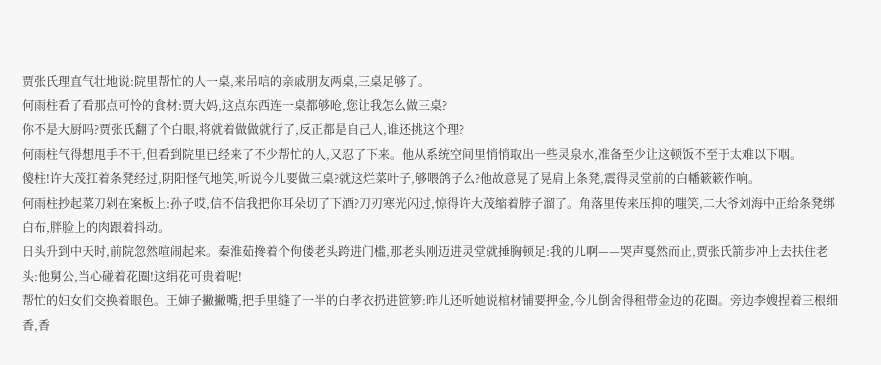贾张氏理直气壮地说:院里帮忙的人一桌,来吊唁的亲戚朋友两桌,三桌足够了。
何雨柱看了看那点可怜的食材:贾大妈,这点东西连一桌都够呛,您让我怎么做三桌?
你不是大厨吗?贾张氏翻了个白眼,将就着做做就行了,反正都是自己人,谁还挑这个理?
何雨柱气得想甩手不干,但看到院里已经来了不少帮忙的人,又忍了下来。他从系统空间里悄悄取出一些灵泉水,准备至少让这顿饭不至于太难以下咽。
傻柱!许大茂扛着条凳经过,阴阳怪气地笑,听说今儿要做三桌?就这烂菜叶子,够喂鸽子么?他故意晃了晃肩上条凳,震得灵堂前的白幡簌簌作响。
何雨柱抄起菜刀剁在案板上:孙子哎,信不信我把你耳朵切了下酒?刀刃寒光闪过,惊得许大茂缩着脖子溜了。角落里传来压抑的嗤笑,二大爷刘海中正给条凳绑白布,胖脸上的肉跟着抖动。
日头升到中天时,前院忽然喧闹起来。秦淮茹搀着个佝偻老头跨进门槛,那老头刚迈进灵堂就捶胸顿足:我的儿啊——哭声戛然而止,贾张氏箭步冲上去扶住老头:他舅公,当心碰着花圈!这绢花可贵着呢!
帮忙的妇女们交换着眼色。王婶子撇撇嘴,把手里缝了一半的白孝衣扔进笸箩:昨儿还听她说棺材铺要押金,今儿倒舍得租带金边的花圈。旁边李嫂捏着三根细香,香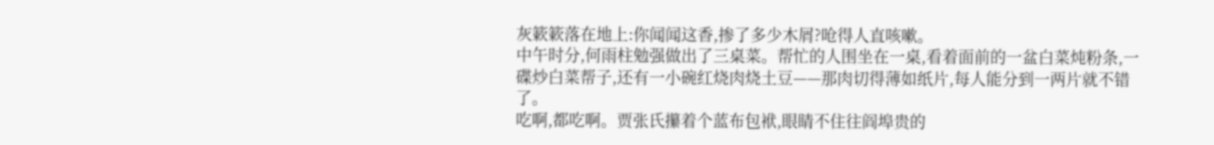灰簌簌落在地上:你闻闻这香,掺了多少木屑?呛得人直咳嗽。
中午时分,何雨柱勉强做出了三桌菜。帮忙的人围坐在一桌,看着面前的一盆白菜炖粉条,一碟炒白菜帮子,还有一小碗红烧肉烧土豆——那肉切得薄如纸片,每人能分到一两片就不错了。
吃啊,都吃啊。贾张氏攥着个蓝布包袱,眼睛不住往阎埠贵的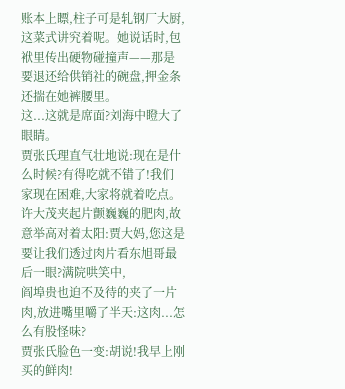账本上瞟,柱子可是轧钢厂大厨,这菜式讲究着呢。她说话时,包袱里传出硬物碰撞声——那是要退还给供销社的碗盘,押金条还揣在她裤腰里。
这...这就是席面?刘海中瞪大了眼睛。
贾张氏理直气壮地说:现在是什么时候?有得吃就不错了!我们家现在困难,大家将就着吃点。
许大茂夹起片颤巍巍的肥肉,故意举高对着太阳:贾大妈,您这是要让我们透过肉片看东旭哥最后一眼?满院哄笑中,
阎埠贵也迫不及待的夹了一片肉,放进嘴里嚼了半天:这肉...怎么有股怪味?
贾张氏脸色一变:胡说!我早上刚买的鲜肉!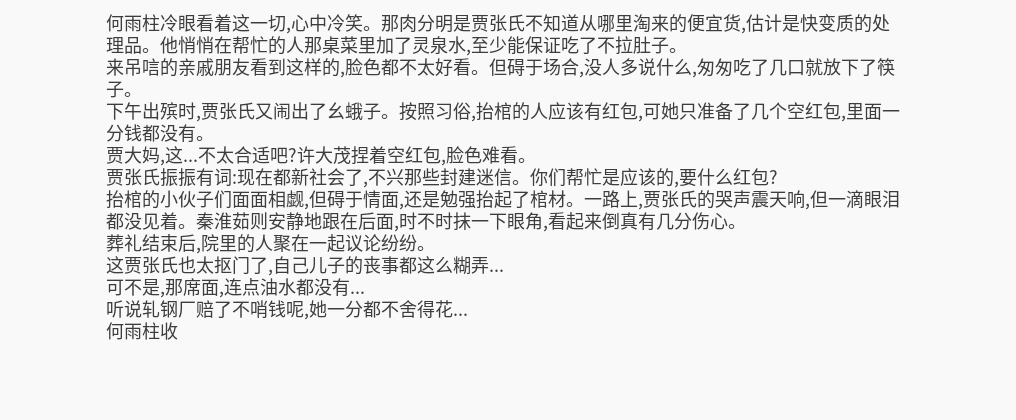何雨柱冷眼看着这一切,心中冷笑。那肉分明是贾张氏不知道从哪里淘来的便宜货,估计是快变质的处理品。他悄悄在帮忙的人那桌菜里加了灵泉水,至少能保证吃了不拉肚子。
来吊唁的亲戚朋友看到这样的,脸色都不太好看。但碍于场合,没人多说什么,匆匆吃了几口就放下了筷子。
下午出殡时,贾张氏又闹出了幺蛾子。按照习俗,抬棺的人应该有红包,可她只准备了几个空红包,里面一分钱都没有。
贾大妈,这...不太合适吧?许大茂捏着空红包,脸色难看。
贾张氏振振有词:现在都新社会了,不兴那些封建迷信。你们帮忙是应该的,要什么红包?
抬棺的小伙子们面面相觑,但碍于情面,还是勉强抬起了棺材。一路上,贾张氏的哭声震天响,但一滴眼泪都没见着。秦淮茹则安静地跟在后面,时不时抹一下眼角,看起来倒真有几分伤心。
葬礼结束后,院里的人聚在一起议论纷纷。
这贾张氏也太抠门了,自己儿子的丧事都这么糊弄...
可不是,那席面,连点油水都没有...
听说轧钢厂赔了不哨钱呢,她一分都不舍得花...
何雨柱收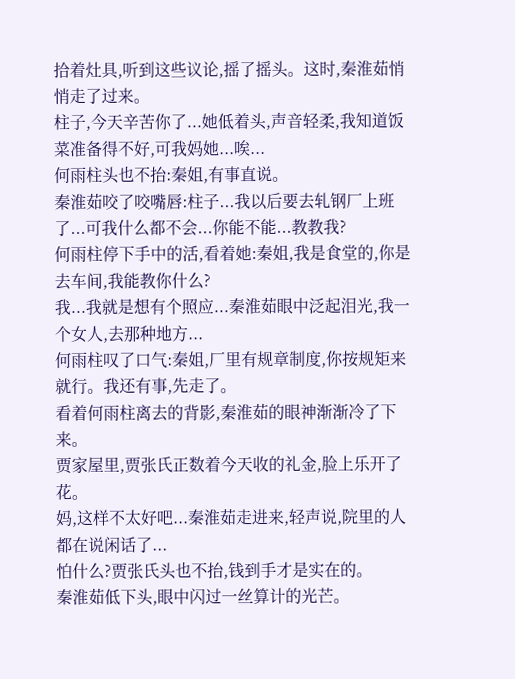拾着灶具,听到这些议论,摇了摇头。这时,秦淮茹悄悄走了过来。
柱子,今天辛苦你了...她低着头,声音轻柔,我知道饭菜准备得不好,可我妈她...唉...
何雨柱头也不抬:秦姐,有事直说。
秦淮茹咬了咬嘴唇:柱子...我以后要去轧钢厂上班了...可我什么都不会...你能不能...教教我?
何雨柱停下手中的活,看着她:秦姐,我是食堂的,你是去车间,我能教你什么?
我...我就是想有个照应...秦淮茹眼中泛起泪光,我一个女人,去那种地方...
何雨柱叹了口气:秦姐,厂里有规章制度,你按规矩来就行。我还有事,先走了。
看着何雨柱离去的背影,秦淮茹的眼神渐渐冷了下来。
贾家屋里,贾张氏正数着今天收的礼金,脸上乐开了花。
妈,这样不太好吧...秦淮茹走进来,轻声说,院里的人都在说闲话了...
怕什么?贾张氏头也不抬,钱到手才是实在的。
秦淮茹低下头,眼中闪过一丝算计的光芒。